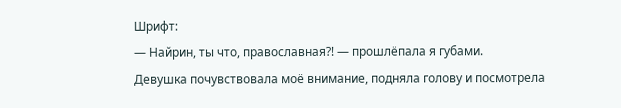Шрифт:
— Найрин, ты что, православная?! — прошлёпала я губами.
Девушка почувствовала моё внимание, подняла голову и посмотрела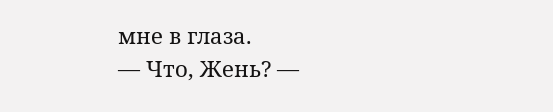мне в глаза.
— Что, Жень? —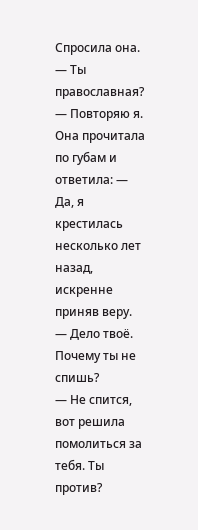Спросила она.
— Ты православная? — Повторяю я.
Она прочитала по губам и ответила: — Да, я крестилась несколько лет назад, искренне приняв веру.
— Дело твоё. Почему ты не спишь?
— Не спится, вот решила помолиться за тебя. Ты против?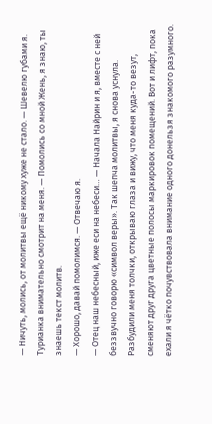— Ничуть, молись, от молитвы ещё никому хуже не стало. — Шевелю губами я.
Турианка внимательно смотрит на меня. — Помолись со мной Жень, я знаю, ты знаешь текст молитв.
— Хорошо, давай помолимся. — Отвечаю я.
— Отец наш небесный, иже еси на небеси… — Начала Найрин и я, вместе с ней беззвучно говорю «символ веры». Так шепча молитвы, я снова уснула.
Разбудили меня толчки, открываю глаза и вижу, что меня куда-то везут, сменяют друг друга цветные полосы маркировок помещений. Вот и лифт, пока ехали я чётко почувствовала внимание одного донельзя знакомого разумного.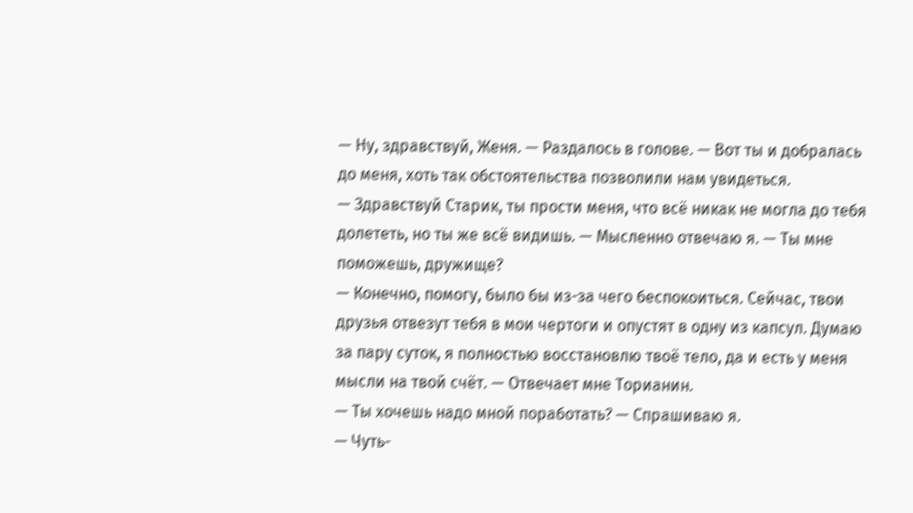— Ну, здравствуй, Женя. — Раздалось в голове. — Вот ты и добралась до меня, хоть так обстоятельства позволили нам увидеться.
— Здравствуй Старик, ты прости меня, что всё никак не могла до тебя долететь, но ты же всё видишь. — Мысленно отвечаю я. — Ты мне поможешь, дружище?
— Конечно, помогу, было бы из-за чего беспокоиться. Сейчас, твои друзья отвезут тебя в мои чертоги и опустят в одну из капсул. Думаю за пару суток, я полностью восстановлю твоё тело, да и есть у меня мысли на твой счёт. — Отвечает мне Торианин.
— Ты хочешь надо мной поработать? — Спрашиваю я.
— Чуть-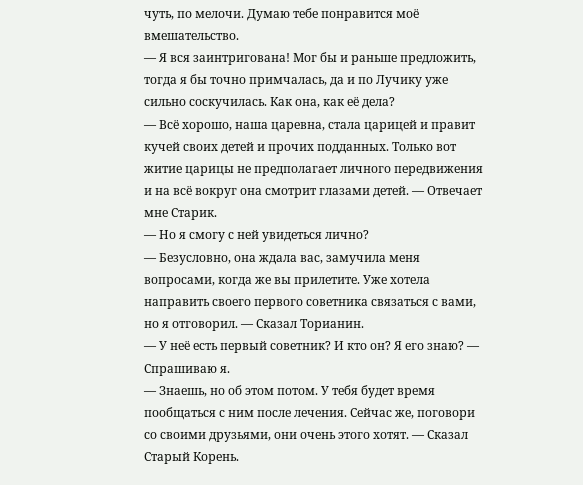чуть, по мелочи. Думаю тебе понравится моё вмешательство.
— Я вся заинтригована! Мог бы и раньше предложить, тогда я бы точно примчалась, да и по Лучику уже сильно соскучилась. Как она, как её дела?
— Всё хорошо, наша царевна, стала царицей и правит кучей своих детей и прочих подданных. Только вот житие царицы не предполагает личного передвижения и на всё вокруг она смотрит глазами детей. — Отвечает мне Старик.
— Но я смогу с ней увидеться лично?
— Безусловно, она ждала вас, замучила меня вопросами, когда же вы прилетите. Уже хотела направить своего первого советника связаться с вами, но я отговорил. — Сказал Торианин.
— У неё есть первый советник? И кто он? Я его знаю? — Спрашиваю я.
— Знаешь, но об этом потом. У тебя будет время пообщаться с ним после лечения. Сейчас же, поговори со своими друзьями, они очень этого хотят. — Сказал Старый Корень.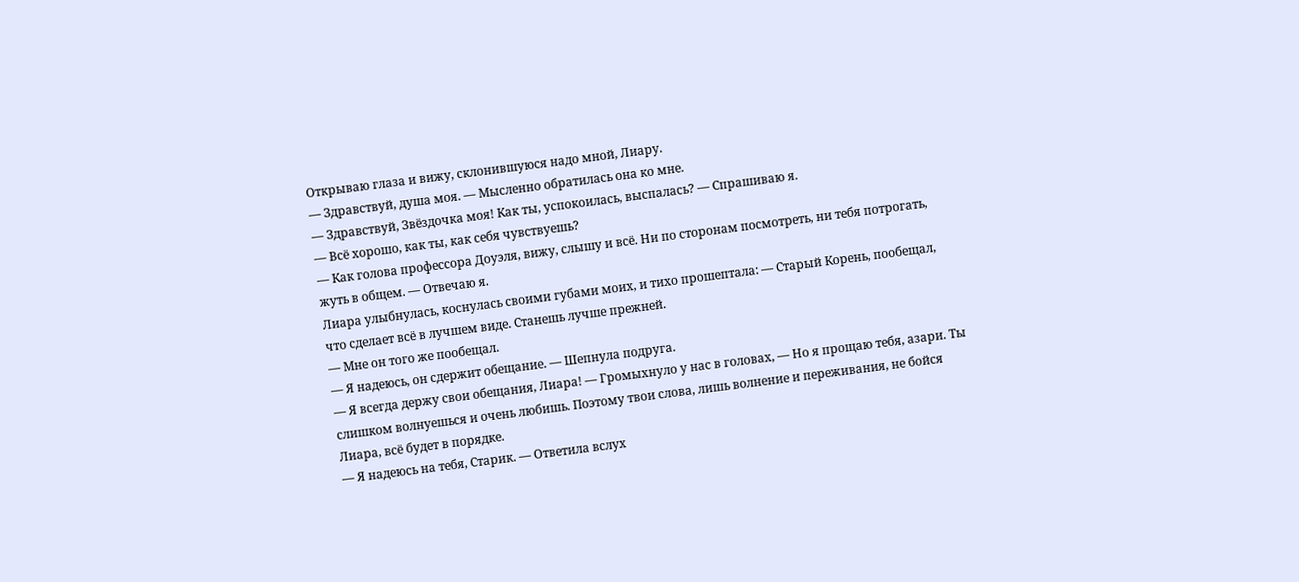Открываю глаза и вижу, склонившуюся надо мной, Лиару.
— Здравствуй, душа моя. — Мысленно обратилась она ко мне.
— Здравствуй, Звёздочка моя! Как ты, успокоилась, выспалась? — Спрашиваю я.
— Всё хорошо, как ты, как себя чувствуешь?
— Как голова профессора Доуэля, вижу, слышу и всё. Ни по сторонам посмотреть, ни тебя потрогать, жуть в общем. — Отвечаю я.
Лиара улыбнулась, коснулась своими губами моих, и тихо прошептала: — Старый Корень, пообещал, что сделает всё в лучшем виде. Станешь лучше прежней.
— Мне он того же пообещал.
— Я надеюсь, он сдержит обещание. — Шепнула подруга.
— Я всегда держу свои обещания, Лиара! — Громыхнуло у нас в головах, — Но я прощаю тебя, азари. Ты слишком волнуешься и очень любишь. Поэтому твои слова, лишь волнение и переживания, не бойся Лиара, всё будет в порядке.
— Я надеюсь на тебя, Старик. — Ответила вслух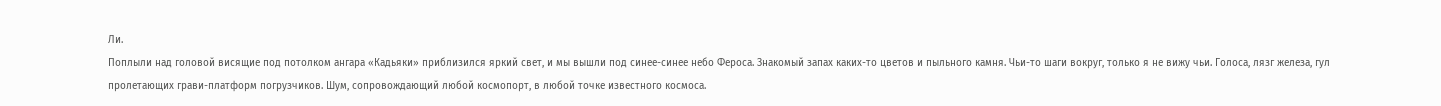Ли.
Поплыли над головой висящие под потолком ангара «Кадьяки» приблизился яркий свет, и мы вышли под синее-синее небо Фероса. Знакомый запах каких-то цветов и пыльного камня. Чьи-то шаги вокруг, только я не вижу чьи. Голоса, лязг железа, гул пролетающих грави-платформ погрузчиков. Шум, сопровождающий любой космопорт, в любой точке известного космоса.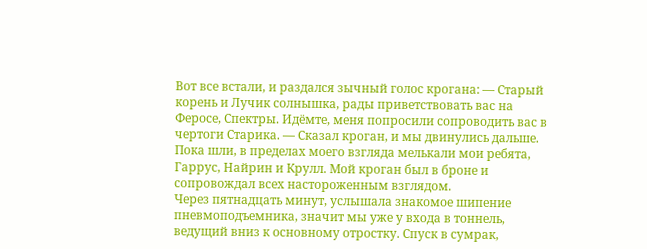Вот все встали, и раздался зычный голос крогана: — Старый корень и Лучик солнышка, рады приветствовать вас на Феросе, Спектры. Идёмте, меня попросили сопроводить вас в чертоги Старика. — Сказал кроган, и мы двинулись дальше. Пока шли, в пределах моего взгляда мелькали мои ребята, Гаррус, Найрин и Крулл. Мой кроган был в броне и сопровождал всех настороженным взглядом.
Через пятнадцать минут, услышала знакомое шипение пневмоподъемника, значит мы уже у входа в тоннель, ведущий вниз к основному отростку. Спуск в сумрак,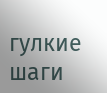гулкие шаги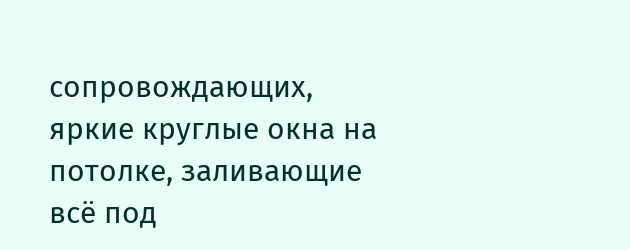сопровождающих, яркие круглые окна на потолке, заливающие всё под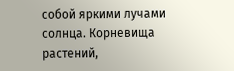собой яркими лучами солнца. Корневища растений,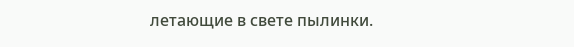летающие в свете пылинки.